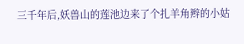三千年后,妖兽山的莲池边来了个扎羊角辫的小姑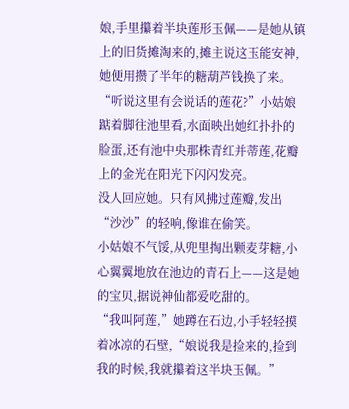娘,手里攥着半块莲形玉佩——是她从镇上的旧货摊淘来的,摊主说这玉能安神,她便用攒了半年的糖葫芦钱换了来。
“听说这里有会说话的莲花?”小姑娘踮着脚往池里看,水面映出她红扑扑的脸蛋,还有池中央那株青红并蒂莲,花瓣上的金光在阳光下闪闪发亮。
没人回应她。只有风拂过莲瓣,发出“沙沙”的轻响,像谁在偷笑。
小姑娘不气馁,从兜里掏出颗麦芽糖,小心翼翼地放在池边的青石上——这是她的宝贝,据说神仙都爱吃甜的。
“我叫阿莲,”她蹲在石边,小手轻轻摸着冰凉的石壁,“娘说我是捡来的,捡到我的时候,我就攥着这半块玉佩。”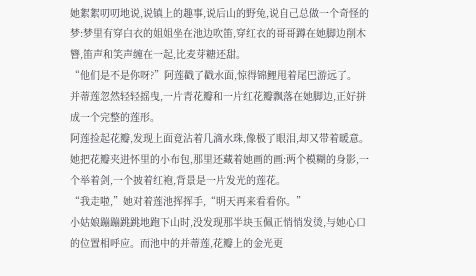她絮絮叨叨地说,说镇上的趣事,说后山的野兔,说自己总做一个奇怪的梦:梦里有穿白衣的姐姐坐在池边吹笛,穿红衣的哥哥蹲在她脚边削木簪,笛声和笑声缠在一起,比麦芽糖还甜。
“他们是不是你呀?”阿莲戳了戳水面,惊得锦鲤甩着尾巴游远了。
并蒂莲忽然轻轻摇曳,一片青花瓣和一片红花瓣飘落在她脚边,正好拼成一个完整的莲形。
阿莲捡起花瓣,发现上面竟沾着几滴水珠,像极了眼泪,却又带着暖意。她把花瓣夹进怀里的小布包,那里还藏着她画的画:两个模糊的身影,一个举着剑,一个披着红袍,背景是一片发光的莲花。
“我走啦,”她对着莲池挥挥手,“明天再来看看你。”
小姑娘蹦蹦跳跳地跑下山时,没发现那半块玉佩正悄悄发烫,与她心口的位置相呼应。而池中的并蒂莲,花瓣上的金光更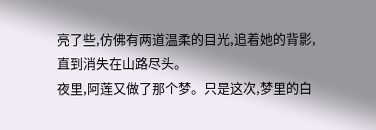亮了些,仿佛有两道温柔的目光,追着她的背影,直到消失在山路尽头。
夜里,阿莲又做了那个梦。只是这次,梦里的白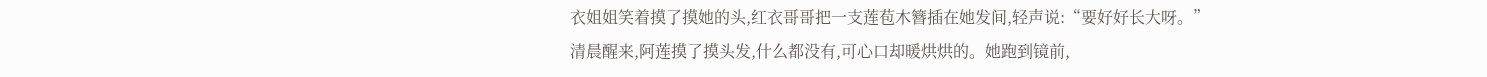衣姐姐笑着摸了摸她的头,红衣哥哥把一支莲苞木簪插在她发间,轻声说:“要好好长大呀。”
清晨醒来,阿莲摸了摸头发,什么都没有,可心口却暖烘烘的。她跑到镜前,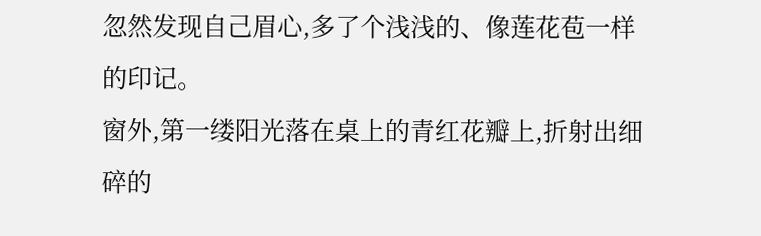忽然发现自己眉心,多了个浅浅的、像莲花苞一样的印记。
窗外,第一缕阳光落在桌上的青红花瓣上,折射出细碎的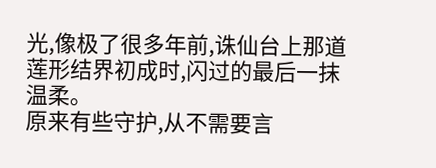光,像极了很多年前,诛仙台上那道莲形结界初成时,闪过的最后一抹温柔。
原来有些守护,从不需要言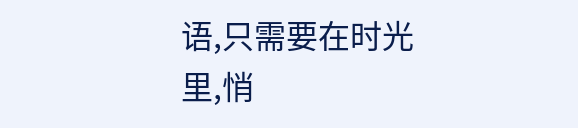语,只需要在时光里,悄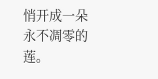悄开成一朵永不凋零的莲。